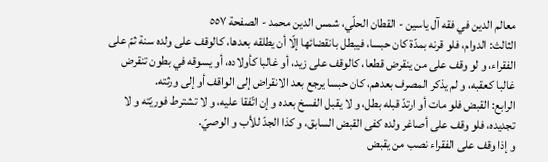معالم الدين في فقه آل ياسين - القطان الحلّي، شمس الدين محمد - الصفحة ٥٥٧
الثالث: الدوام، فلو قرنه بمدّة كان حبسا، فيبطل بانقضائها إلّا أن يطلقه بعدها، كالوقف على ولده سنة ثمّ على الفقراء، و لو وقف على من ينقرض قطعا، كالوقف على زيد، أو غالبا كأولاده، أو يسوقه في بطون تنقرض غالبا كعقبه، و لم يذكر المصرف بعدهم، كان حبسا يرجع بعد الانقراض إلى الواقف أو إلى ورثته.
الرابع: القبض فلو مات أو ارتدّ قبله بطل، و لا يقبل الفسخ بعده و إن اتّفقا عليه، و لا تشترط فوريّته و لا تجديده، فلو وقف على أصاغر ولده كفى القبض السابق، و كذا الجدّ للأب و الوصيّ.
و إذا وقف على الفقراء نصب من يقبض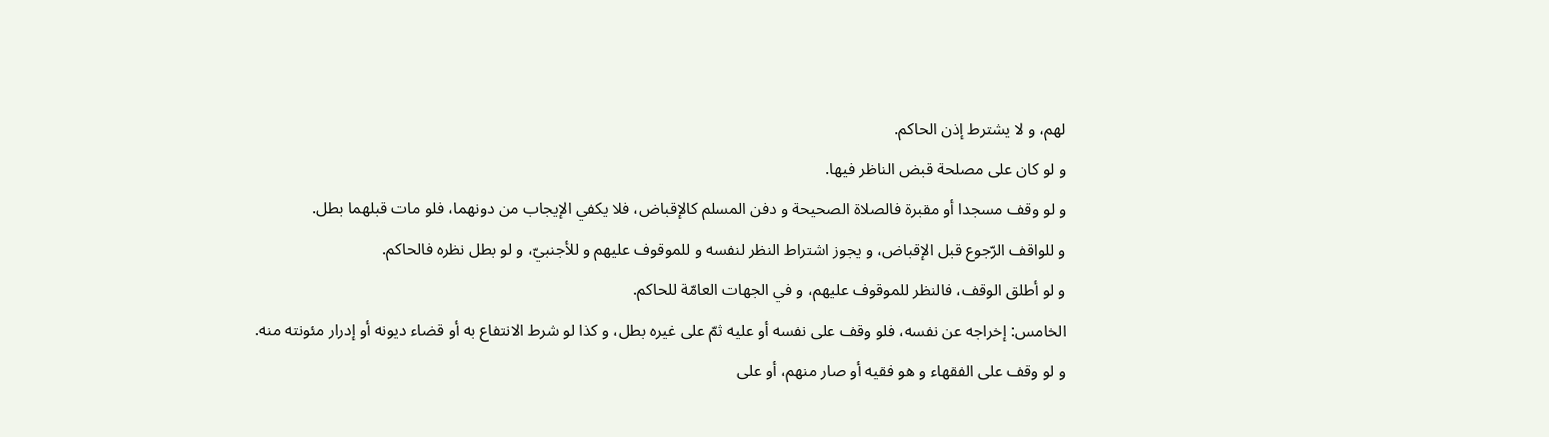لهم، و لا يشترط إذن الحاكم.
و لو كان على مصلحة قبض الناظر فيها.
و لو وقف مسجدا أو مقبرة فالصلاة الصحيحة و دفن المسلم كالإقباض، فلا يكفي الإيجاب من دونهما، فلو مات قبلهما بطل.
و للواقف الرّجوع قبل الإقباض، و يجوز اشتراط النظر لنفسه و للموقوف عليهم و للأجنبيّ، و لو بطل نظره فالحاكم.
و لو أطلق الوقف، فالنظر للموقوف عليهم، و في الجهات العامّة للحاكم.
الخامس: إخراجه عن نفسه، فلو وقف على نفسه أو عليه ثمّ على غيره بطل، و كذا لو شرط الانتفاع به أو قضاء ديونه أو إدرار مئونته منه.
و لو وقف على الفقهاء و هو فقيه أو صار منهم، أو على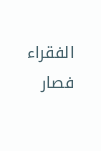الفقراء فصار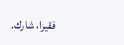فقيرا، شارك.